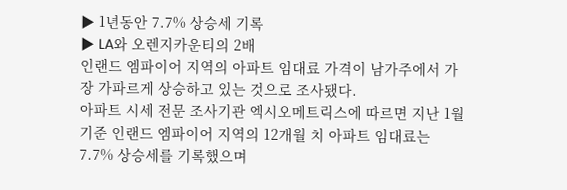▶ 1년동안 7.7% 상승세 기록
▶ LA와 오렌지카운티의 2배
인랜드 엠파이어 지역의 아파트 임대료 가격이 남가주에서 가장 가파르게 상승하고 있는 것으로 조사됐다.
아파트 시세 전문 조사기관 엑시오메트릭스에 따르면 지난 1월 기준 인랜드 엠파이어 지역의 12개월 치 아파트 임대료는 7.7% 상승세를 기록했으며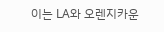이는 LA와 오렌지카운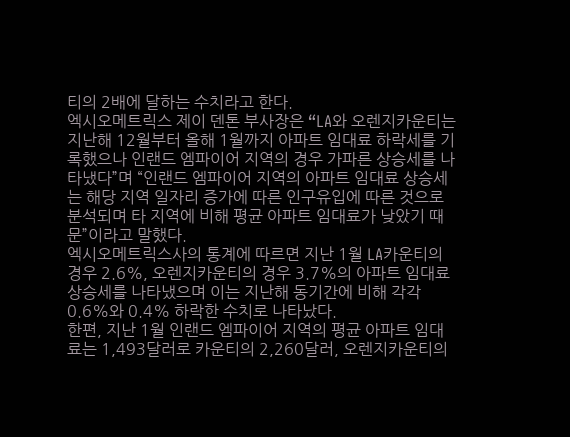티의 2배에 달하는 수치라고 한다.
엑시오메트릭스 제이 덴톤 부사장은 “LA와 오렌지카운티는 지난해 12월부터 올해 1월까지 아파트 임대료 하락세를 기록했으나 인랜드 엠파이어 지역의 경우 가파른 상승세를 나타냈다”며 “인랜드 엠파이어 지역의 아파트 임대료 상승세는 해당 지역 일자리 증가에 따른 인구유입에 따른 것으로 분석되며 타 지역에 비해 평균 아파트 임대료가 낮았기 때문”이라고 말했다.
엑시오메트릭스사의 통계에 따르면 지난 1월 LA카운티의 경우 2.6%, 오렌지카운티의 경우 3.7%의 아파트 임대료 상승세를 나타냈으며 이는 지난해 동기간에 비해 각각 0.6%와 0.4% 하락한 수치로 나타났다.
한편, 지난 1월 인랜드 엠파이어 지역의 평균 아파트 임대료는 1,493달러로 카운티의 2,260달러, 오렌지카운티의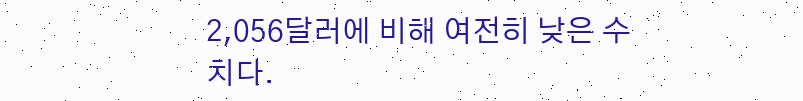2,056달러에 비해 여전히 낮은 수치다.